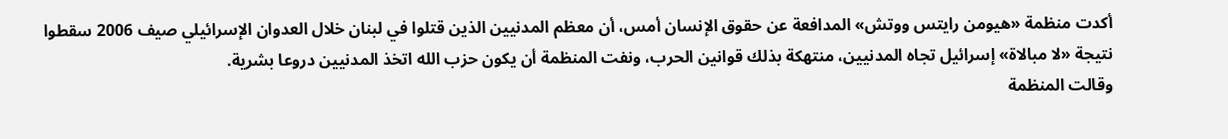أكدت منظمة «هيومن رايتس ووتش» المدافعة عن حقوق الإنسان أمس، أن معظم المدنيين الذين قتلوا في لبنان خلال العدوان الإسرائيلي صيف 2006 سقطوا نتيجة «لا مبالاة» إسرائيل تجاه المدنيين، منتهكة بذلك قوانين الحرب، ونفت المنظمة أن يكون حزب الله اتخذ المدنيين دروعا بشرية.
وقالت المنظمة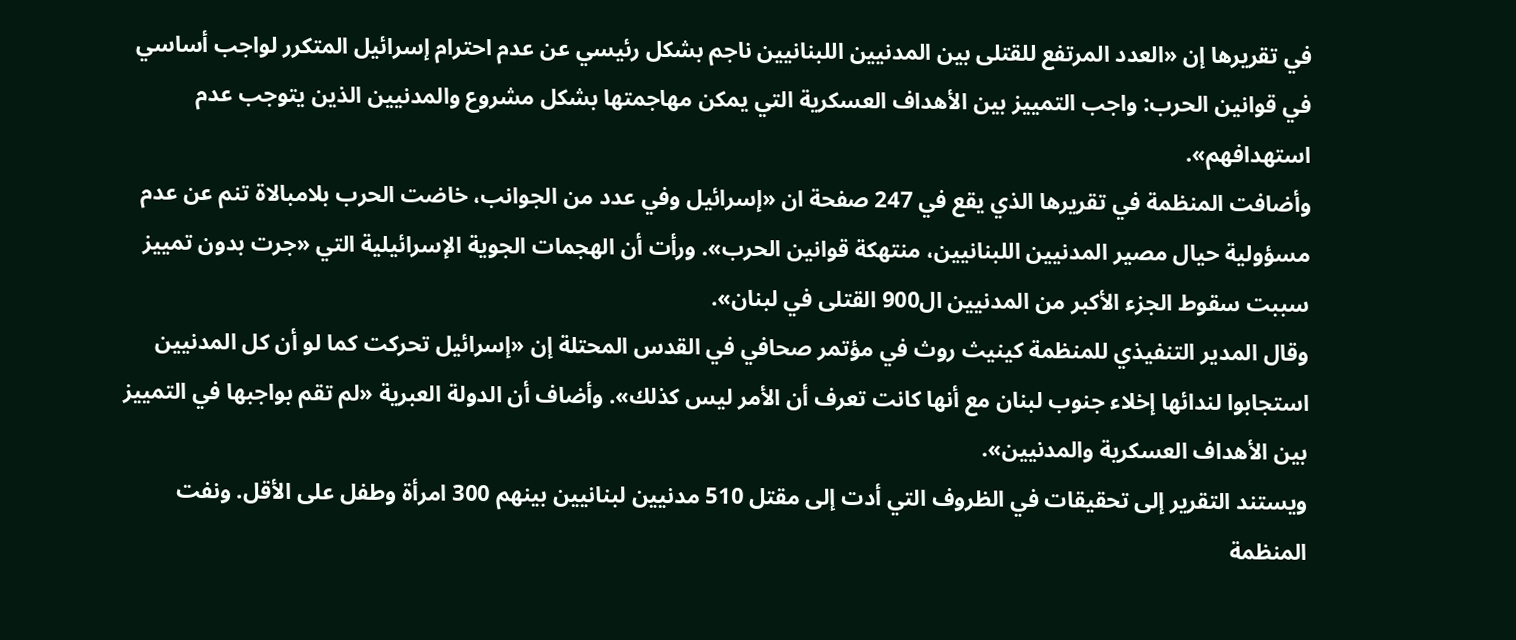في تقريرها إن «العدد المرتفع للقتلى بين المدنيين اللبنانيين ناجم بشكل رئيسي عن عدم احترام إسرائيل المتكرر لواجب أساسي في قوانين الحرب: واجب التمييز بين الأهداف العسكرية التي يمكن مهاجمتها بشكل مشروع والمدنيين الذين يتوجب عدم استهدافهم».
وأضافت المنظمة في تقريرها الذي يقع في 247 صفحة ان «إسرائيل وفي عدد من الجوانب، خاضت الحرب بلامبالاة تنم عن عدم مسؤولية حيال مصير المدنيين اللبنانيين، منتهكة قوانين الحرب». ورأت أن الهجمات الجوية الإسرائيلية التي «جرت بدون تمييز سببت سقوط الجزء الأكبر من المدنيين ال900 القتلى في لبنان».
وقال المدير التنفيذي للمنظمة كينيث روث في مؤتمر صحافي في القدس المحتلة إن «إسرائيل تحركت كما لو أن كل المدنيين استجابوا لندائها إخلاء جنوب لبنان مع أنها كانت تعرف أن الأمر ليس كذلك». وأضاف أن الدولة العبرية «لم تقم بواجبها في التمييز بين الأهداف العسكرية والمدنيين».
ويستند التقرير إلى تحقيقات في الظروف التي أدت إلى مقتل 510 مدنيين لبنانيين بينهم 300 امرأة وطفل على الأقل. ونفت المنظمة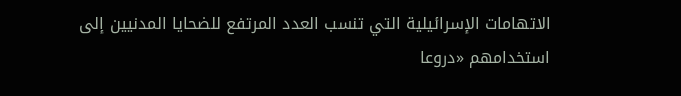الاتهامات الإسرائيلية التي تنسب العدد المرتفع للضحايا المدنيين إلى استخدامهم «دروعا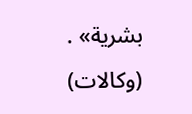بشرية» .
(وكالات)